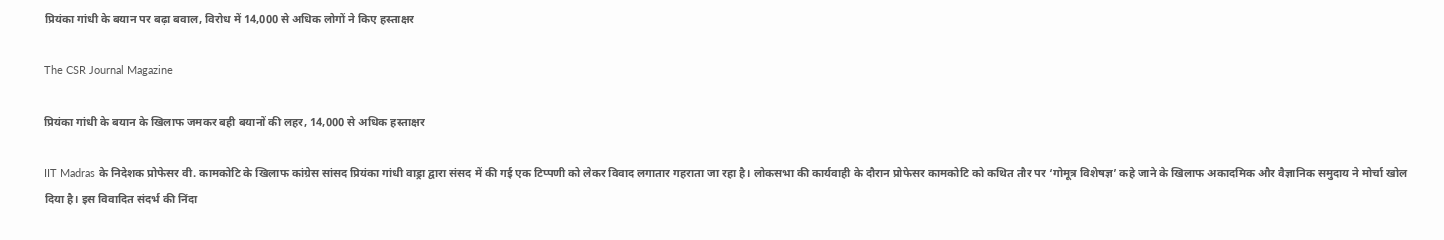प्रियंका गांधी के बयान पर बढ़ा बवाल, विरोध में 14,000 से अधिक लोगों ने किए हस्ताक्षर

The CSR Journal Magazine

प्रियंका गांधी के बयान के खिलाफ जमकर बही बयानों की लहर, 14,000 से अधिक हस्ताक्षर

IIT Madras के निदेशक प्रोफेसर वी. कामकोटि के खिलाफ कांग्रेस सांसद प्रियंका गांधी वाड्रा द्वारा संसद में की गई एक टिप्पणी को लेकर विवाद लगातार गहराता जा रहा है। लोकसभा की कार्यवाही के दौरान प्रोफेसर कामकोटि को कथित तौर पर ‘गोमूत्र विशेषज्ञ’ कहे जाने के खिलाफ अकादमिक और वैज्ञानिक समुदाय ने मोर्चा खोल दिया है। इस विवादित संदर्भ की निंदा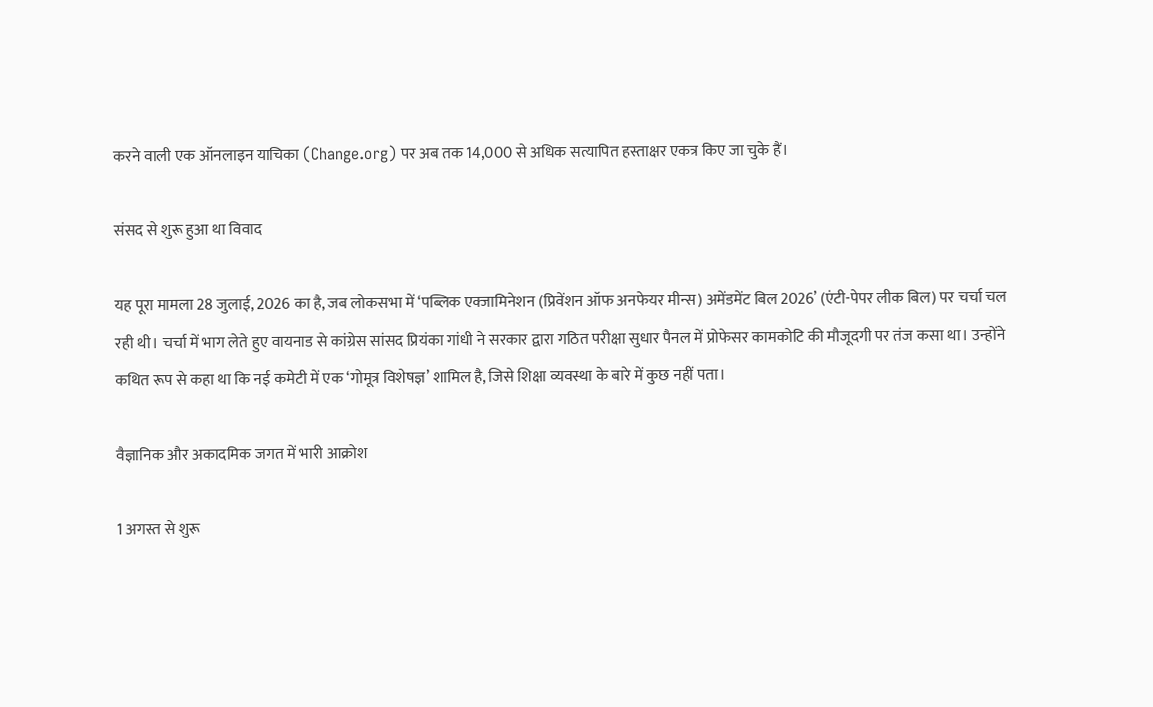करने वाली एक ऑनलाइन याचिका (Change.org) पर अब तक 14,000 से अधिक सत्यापित हस्ताक्षर एकत्र किए जा चुके हैं।

संसद से शुरू हुआ था विवाद

यह पूरा मामला 28 जुलाई, 2026 का है, जब लोकसभा में ‘पब्लिक एक्जामिनेशन (प्रिवेंशन ऑफ अनफेयर मीन्स) अमेंडमेंट बिल 2026’ (एंटी-पेपर लीक बिल) पर चर्चा चल रही थी। चर्चा में भाग लेते हुए वायनाड से कांग्रेस सांसद प्रियंका गांधी ने सरकार द्वारा गठित परीक्षा सुधार पैनल में प्रोफेसर कामकोटि की मौजूदगी पर तंज कसा था। उन्होंने कथित रूप से कहा था कि नई कमेटी में एक ‘गोमूत्र विशेषज्ञ’ शामिल है, जिसे शिक्षा व्यवस्था के बारे में कुछ नहीं पता।

वैज्ञानिक और अकादमिक जगत में भारी आक्रोश

1 अगस्त से शुरू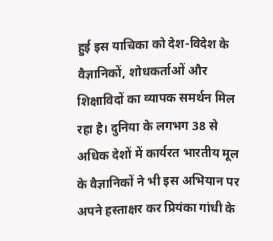हुई इस याचिका को देश-विदेश के वैज्ञानिकों, शोधकर्ताओं और शिक्षाविदों का व्यापक समर्थन मिल रहा है। दुनिया के लगभग 38 से अधिक देशों में कार्यरत भारतीय मूल के वैज्ञानिकों ने भी इस अभियान पर अपने हस्ताक्षर कर प्रियंका गांधी के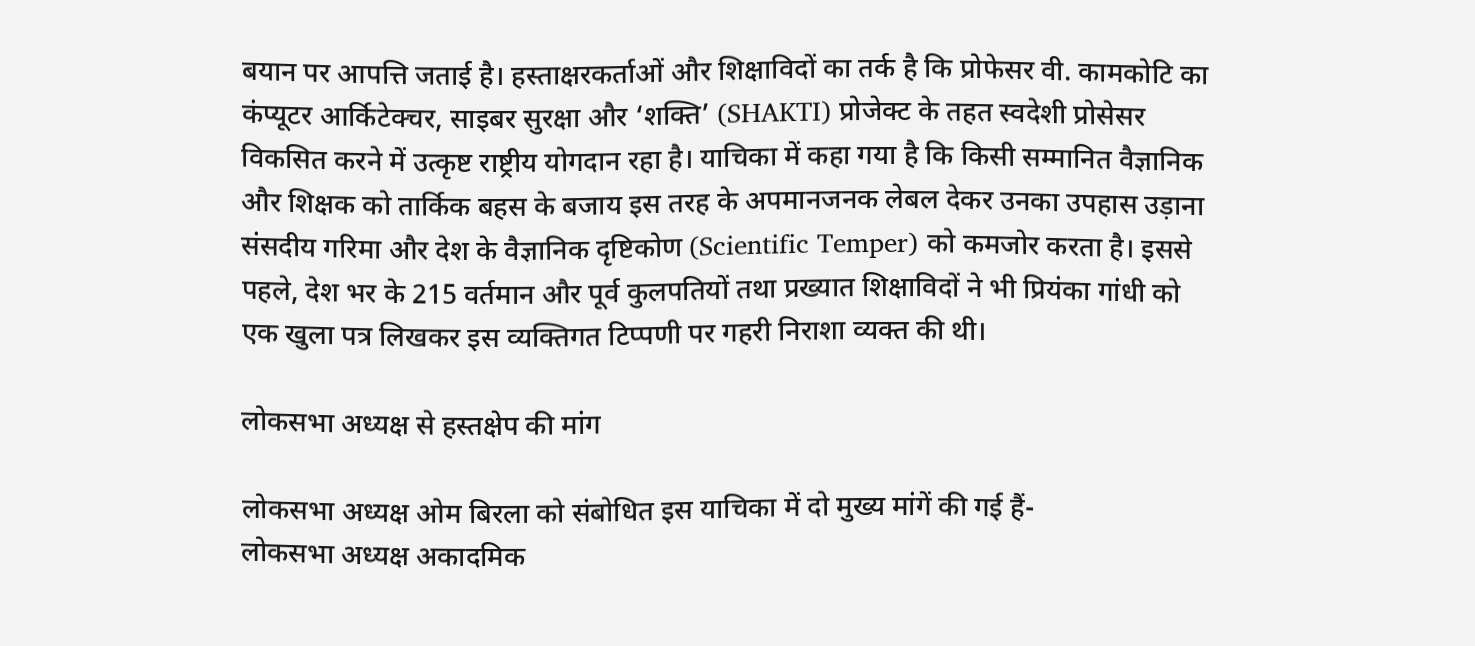बयान पर आपत्ति जताई है। हस्ताक्षरकर्ताओं और शिक्षाविदों का तर्क है कि प्रोफेसर वी. कामकोटि का कंप्यूटर आर्किटेक्चर, साइबर सुरक्षा और ‘शक्ति’ (SHAKTI) प्रोजेक्ट के तहत स्वदेशी प्रोसेसर विकसित करने में उत्कृष्ट राष्ट्रीय योगदान रहा है। याचिका में कहा गया है कि किसी सम्मानित वैज्ञानिक और शिक्षक को तार्किक बहस के बजाय इस तरह के अपमानजनक लेबल देकर उनका उपहास उड़ाना संसदीय गरिमा और देश के वैज्ञानिक दृष्टिकोण (Scientific Temper) को कमजोर करता है। इससे पहले, देश भर के 215 वर्तमान और पूर्व कुलपतियों तथा प्रख्यात शिक्षाविदों ने भी प्रियंका गांधी को एक खुला पत्र लिखकर इस व्यक्तिगत टिप्पणी पर गहरी निराशा व्यक्त की थी।

लोकसभा अध्यक्ष से हस्तक्षेप की मांग

लोकसभा अध्यक्ष ओम बिरला को संबोधित इस याचिका में दो मुख्य मांगें की गई हैं-
लोकसभा अध्यक्ष अकादमिक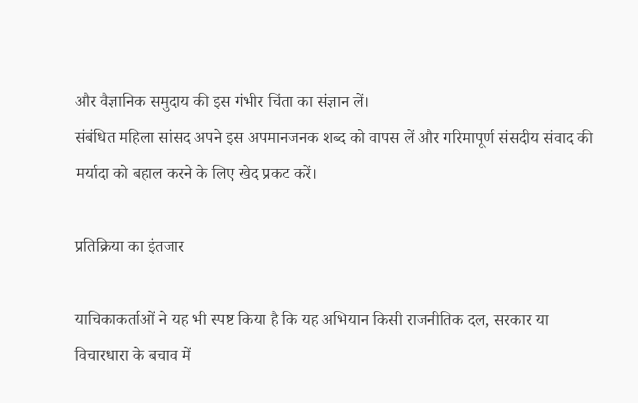और वैज्ञानिक समुदाय की इस गंभीर चिंता का संज्ञान लें।
संबंधित महिला सांसद अपने इस अपमानजनक शब्द को वापस लें और गरिमापूर्ण संसदीय संवाद की मर्यादा को बहाल करने के लिए खेद प्रकट करें।

प्रतिक्रिया का इंतजार

याचिकाकर्ताओं ने यह भी स्पष्ट किया है कि यह अभियान किसी राजनीतिक दल, सरकार या विचारधारा के बचाव में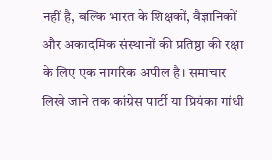नहीं है, बल्कि भारत के शिक्षकों, वैज्ञानिकों और अकादमिक संस्थानों की प्रतिष्ठा की रक्षा के लिए एक नागरिक अपील है। समाचार लिखे जाने तक कांग्रेस पार्टी या प्रियंका गांधी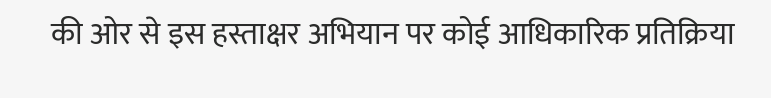की ओर से इस हस्ताक्षर अभियान पर कोई आधिकारिक प्रतिक्रिया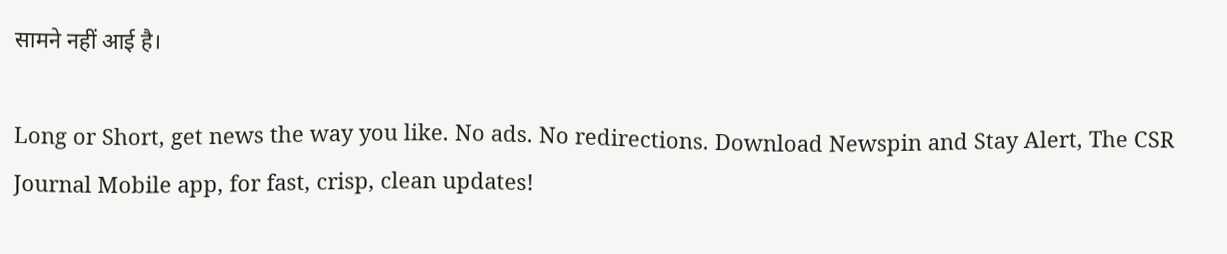सामने नहीं आई है।

Long or Short, get news the way you like. No ads. No redirections. Download Newspin and Stay Alert, The CSR Journal Mobile app, for fast, crisp, clean updates!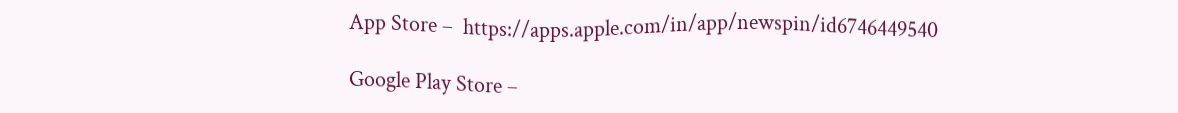App Store –  https://apps.apple.com/in/app/newspin/id6746449540

Google Play Store –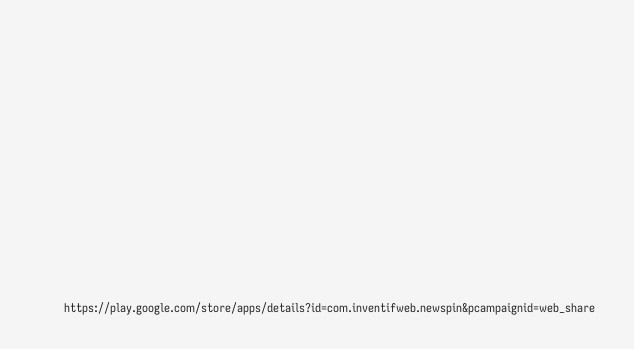https://play.google.com/store/apps/details?id=com.inventifweb.newspin&pcampaignid=web_share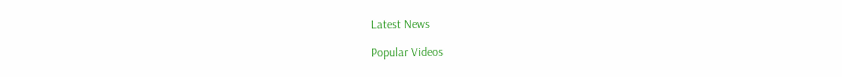Latest News

Popular Videos